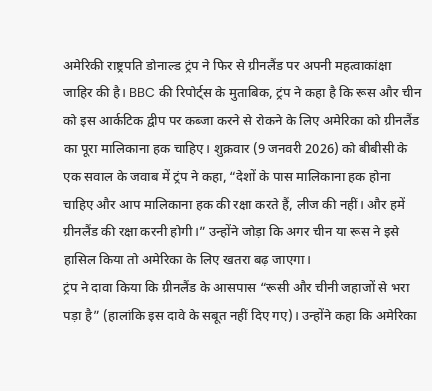अमेरिकी राष्ट्रपति डोनाल्ड ट्रंप ने फिर से ग्रीनलैंड पर अपनी महत्वाकांक्षा जाहिर की है। BBC की रिपोर्ट्स के मुताबिक, ट्रंप ने कहा है कि रूस और चीन को इस आर्कटिक द्वीप पर कब्जा करने से रोकने के लिए अमेरिका को ग्रीनलैंड का पूरा मालिकाना हक चाहिए। शुक्रवार (9 जनवरी 2026) को बीबीसी के एक सवाल के जवाब में ट्रंप ने कहा, “देशों के पास मालिकाना हक होना चाहिए और आप मालिकाना हक की रक्षा करते हैं, लीज की नहीं। और हमें ग्रीनलैंड की रक्षा करनी होगी।” उन्होंने जोड़ा कि अगर चीन या रूस ने इसे हासिल किया तो अमेरिका के लिए खतरा बढ़ जाएगा।
ट्रंप ने दावा किया कि ग्रीनलैंड के आसपास “रूसी और चीनी जहाजों से भरा पड़ा है” (हालांकि इस दावे के सबूत नहीं दिए गए)। उन्होंने कहा कि अमेरिका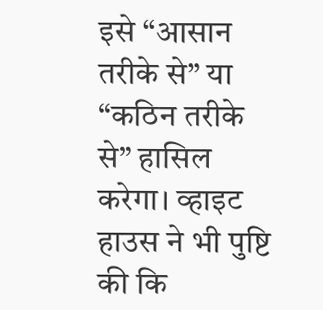इसे “आसान तरीके से” या “कठिन तरीके से” हासिल करेगा। व्हाइट हाउस ने भी पुष्टि की कि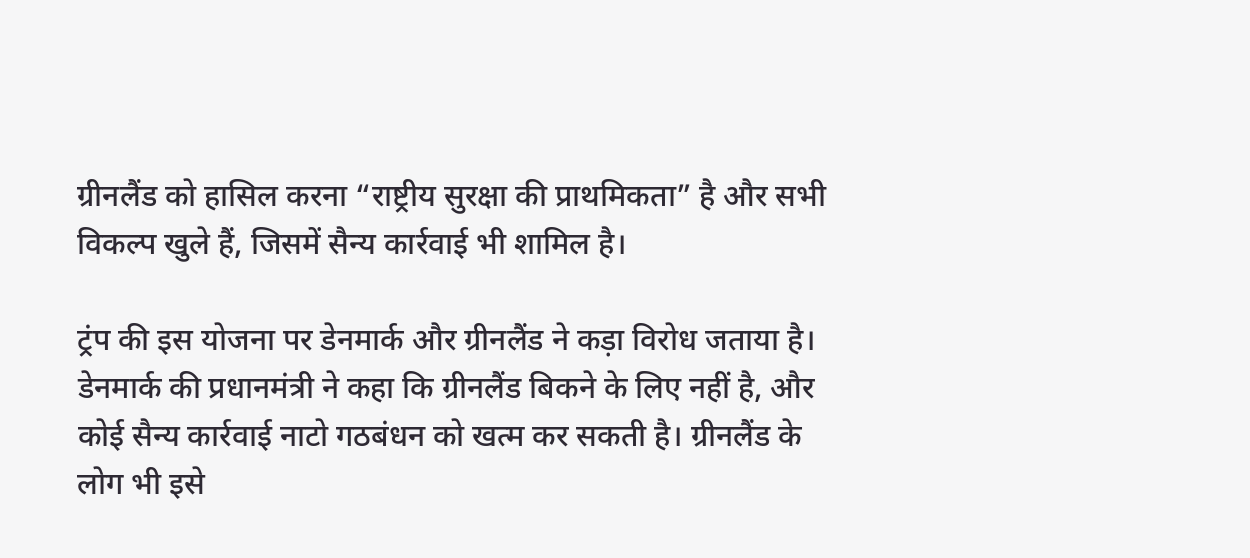ग्रीनलैंड को हासिल करना “राष्ट्रीय सुरक्षा की प्राथमिकता” है और सभी विकल्प खुले हैं, जिसमें सैन्य कार्रवाई भी शामिल है।

ट्रंप की इस योजना पर डेनमार्क और ग्रीनलैंड ने कड़ा विरोध जताया है। डेनमार्क की प्रधानमंत्री ने कहा कि ग्रीनलैंड बिकने के लिए नहीं है, और कोई सैन्य कार्रवाई नाटो गठबंधन को खत्म कर सकती है। ग्रीनलैंड के लोग भी इसे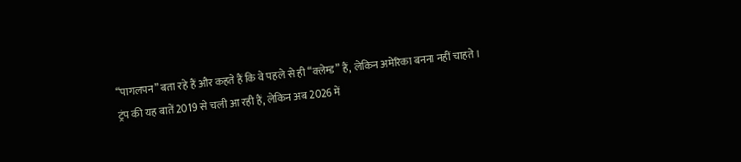“पागलपन” बता रहे हैं और कहते हैं कि वे पहले से ही “क्लेम्ड” हैं, लेकिन अमेरिका बनना नहीं चाहते।
ट्रंप की यह बातें 2019 से चली आ रही हैं, लेकिन अब 2026 में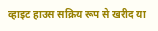व्हाइट हाउस सक्रिय रूप से खरीद या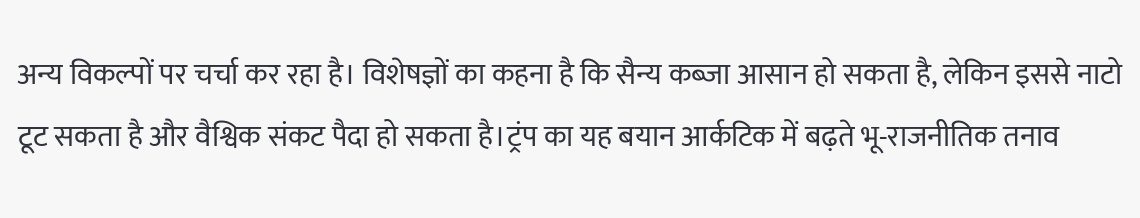अन्य विकल्पों पर चर्चा कर रहा है। विशेषज्ञों का कहना है कि सैन्य कब्जा आसान हो सकता है, लेकिन इससे नाटो टूट सकता है और वैश्विक संकट पैदा हो सकता है।ट्रंप का यह बयान आर्कटिक में बढ़ते भू-राजनीतिक तनाव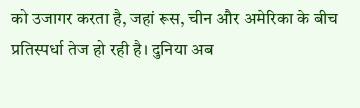को उजागर करता है, जहां रूस, चीन और अमेरिका के बीच प्रतिस्पर्धा तेज हो रही है। दुनिया अब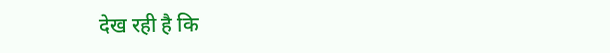देख रही है कि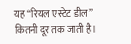यह “रियल एस्टेट डील” कितनी दूर तक जाती है।